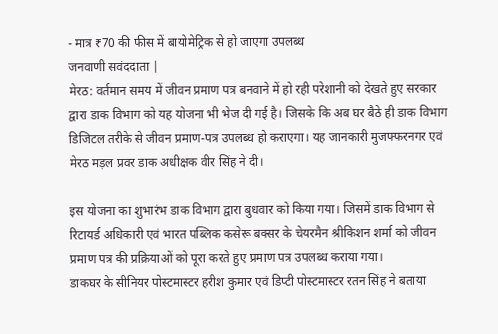- मात्र ₹70 की फीस में बायोमेट्रिक से हो जाएगा उपलब्ध
जनवाणी सवंददाता |
मेरठ: वर्तमान समय में जीवन प्रमाण पत्र बनवाने में हो रही परेशानी को देखते हुए सरकार द्वारा डाक विभाग को यह योजना भी भेज दी गई है। जिसके कि अब घर बैठे ही डाक विभाग डिजिटल तरीके से जीवन प्रमाण-पत्र उपलब्ध हो कराएगा। यह जानकारी मुजफ्फरनगर एवं मेरठ मड़ल प्रवर डाक अधीक्षक वीर सिंह ने दी।

इस योजना का शुभारंभ डाक विभाग द्वारा बुधवार को किया गया। जिसमें डाक विभाग से रिटायर्ड अधिकारी एवं भारत पब्लिक कसेरू बक्सर के चेयरमैन श्रीकिशन शर्मा को जीवन प्रमाण पत्र की प्रक्रियाओं को पूरा करते हुए प्रमाण पत्र उपलब्ध कराया गया।
डाकघर के सीनियर पोस्टमास्टर हरीश कुमार एवं डिप्टी पोस्टमास्टर रतन सिंह ने बताया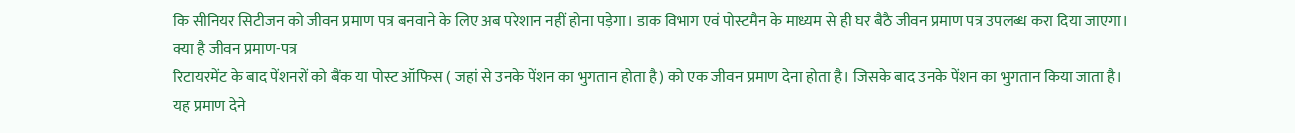कि सीनियर सिटीजन को जीवन प्रमाण पत्र बनवाने के लिए अब परेशान नहीं होना पड़ेगा। डाक विभाग एवं पोस्टमैन के माध्यम से ही घर बैठै जीवन प्रमाण पत्र उपलब्ध करा दिया जाएगा।
क्या है जीवन प्रमाण-पत्र
रिटायरमेंट के बाद पेंशनरों को बैंक या पोस्ट ऑफिस ( जहां से उनके पेंशन का भुगतान होता है) को एक जीवन प्रमाण देना होता है। जिसके बाद उनके पेंशन का भुगतान किया जाता है। यह प्रमाण देने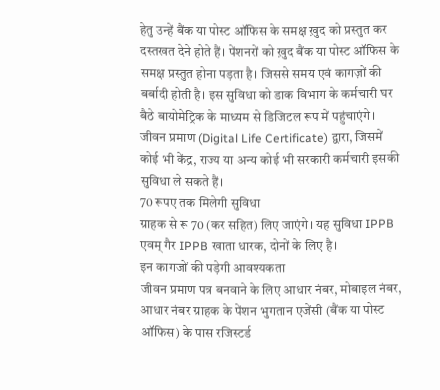हेतु उन्हें बैंक या पोस्ट ऑफिस के समक्ष ख़ुद को प्रस्तुत कर दस्तखत देने होते हैं। पेंशनरों को ख़ुद बैंक या पोस्ट ऑफिस के समक्ष प्रस्तुत होना पड़ता है। जिससे समय एवं कागज़ों की बर्बादी होती है। इस सुविधा को डाक विभाग के कर्मचारी घर बैठे बायोमेट्रिक के माध्यम से डिजिटल रूप में पहुंचाएंगे। जीवन प्रमाण (Digital Life Certificate) द्वारा, जिसमें कोई भी केंद्र, राज्य या अन्य कोई भी सरकारी कर्मचारी इसकी सुविधा ले सकते हैं।
70 रूपए तक मिलेगी सुविधा
ग्राहक से रू 70 (कर सहित) लिए जाएंगे। यह सुविधा IPPB एवम् गैर IPPB खाता धारक, दोनों के लिए है।
इन कागजों की पड़ेगी आवश्यकता
जीवन प्रमाण पत्र बनवाने के लिए आधार नंबर, मोबाइल नंबर, आधार नंबर ग्राहक के पेंशन भुगतान एजेंसी (बैंक या पोस्ट ऑफिस) के पास रजिस्टर्ड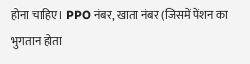होना चाहिए। PPO नंबर, खाता नंबर (जिसमें पेंशन का भुगतान होता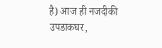है) आज ही नजदीकी उपडाकघर,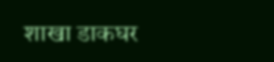शाखा डाकघर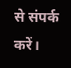से संपर्क करें।